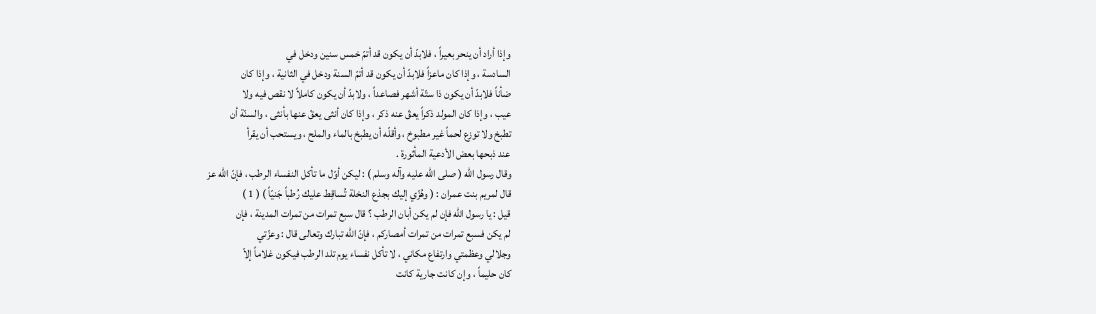وإذا أراد أن ينحر بعيراً ، فلابدّ أن يكون قد أتمّ خمس سنين ودخل في
السادسة ، وإذا كان ماعزاً فلابدّ أن يكون قد أتمّ السنة ودخل في الثانية ، وإذا كان
ضأناً فلابدّ أن يكون ذا ستّة أشهر فصاعداً ، ولابدّ أن يكون كاملاً لا نقص فيه ولا
عيب ، وإذا كان المولد ذكراً يعقّ عنه ذكر ، وإذا كان أنثى يعقّ عنها بأنثى ، والسنّة أن
تطبخ ولا توزع لحماً غير مطبوخ ، وأقلّه أن يطبخ بالماء والملح ، ويستحب أن يقرأ
عند ذبحها بعض الأدعية المأثورة .
وقال رسول الله ( صلى الله عليه وآله وسلم ) : ليكن أوّل ما تأكل النفساء الرطب ، فإنّ الله عز
قال لمريم بنت عمران : ( وهُزّي إليك بجذع النخلة تُساقِط عليك رُطباً جَنيّاً ) ( 1 )
قيل : يا رسول الله فإن لم يكن أبان الرطب ؟ قال سبع تمرات من تمرات المدينة ، فإن
لم يكن فسبع تمرات من تمرات أمصاركم ، فإنّ الله تبارك وتعالى قال : وعزّتي
وجلالي وعظمتي وارتفاع مكاني ، لا تأكل نفساء يوم تلد الرطب فيكون غلاماً إلاّ
كان حليماً ، وإن كانت جارية كانت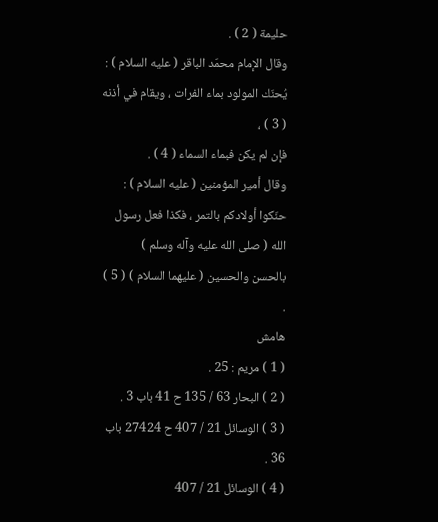حليمة ( 2 ) .
وقال الإمام محمّد الباقر ( عليه السلام ) : يُحنّك المولود بماء الفرات ، ويقام في أذنه ( 3 ) ،
فإن لم يكن فبماء السماء ( 4 ) .
وقال أمير المؤمنين ( عليه السلام ) : حنّكوا أولادكم بالتمر ، فكذا فعل رسول الله ( صلى الله عليه وآله وسلم )
بالحسن والحسين ( عليهما السلام ) ( 5 ) .
هامش
( 1 ) مريم : 25 .
( 2 ) البحار 63 / 135 ح 41 باب 3 .
( 3 ) الوسائل 21 / 407 ح 27424 باب 36 .
( 4 ) الوسائل 21 / 407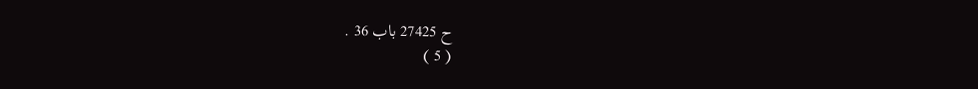ح 27425 باب 36 .
( 5 )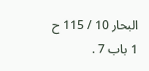البحار 10 / 115 ح 1 باب 7 .